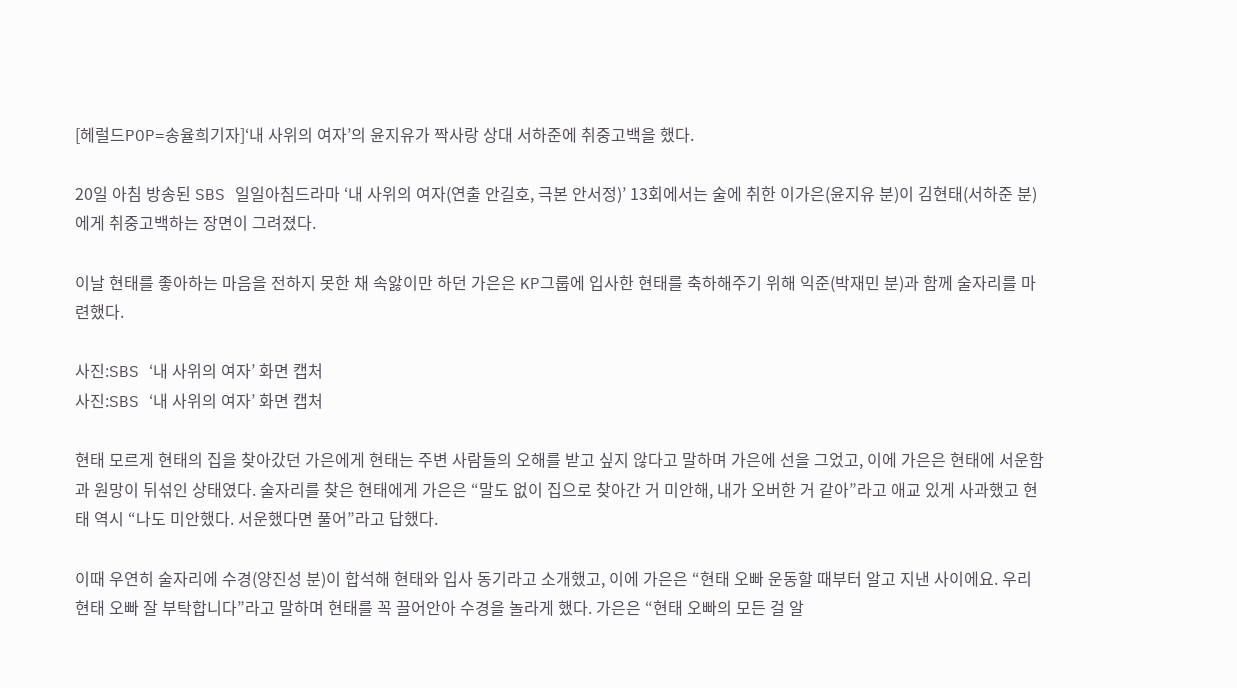[헤럴드POP=송율희기자]‘내 사위의 여자’의 윤지유가 짝사랑 상대 서하준에 취중고백을 했다.

20일 아침 방송된 SBS 일일아침드라마 ‘내 사위의 여자(연출 안길호, 극본 안서정)’ 13회에서는 술에 취한 이가은(윤지유 분)이 김현태(서하준 분)에게 취중고백하는 장면이 그려졌다.

이날 현태를 좋아하는 마음을 전하지 못한 채 속앓이만 하던 가은은 KP그룹에 입사한 현태를 축하해주기 위해 익준(박재민 분)과 함께 술자리를 마련했다.

사진:SBS ‘내 사위의 여자’ 화면 캡처
사진:SBS ‘내 사위의 여자’ 화면 캡처

현태 모르게 현태의 집을 찾아갔던 가은에게 현태는 주변 사람들의 오해를 받고 싶지 않다고 말하며 가은에 선을 그었고, 이에 가은은 현태에 서운함과 원망이 뒤섞인 상태였다. 술자리를 찾은 현태에게 가은은 “말도 없이 집으로 찾아간 거 미안해, 내가 오버한 거 같아”라고 애교 있게 사과했고 현태 역시 “나도 미안했다. 서운했다면 풀어”라고 답했다.

이때 우연히 술자리에 수경(양진성 분)이 합석해 현태와 입사 동기라고 소개했고, 이에 가은은 “현태 오빠 운동할 때부터 알고 지낸 사이에요. 우리 현태 오빠 잘 부탁합니다”라고 말하며 현태를 꼭 끌어안아 수경을 놀라게 했다. 가은은 “현태 오빠의 모든 걸 알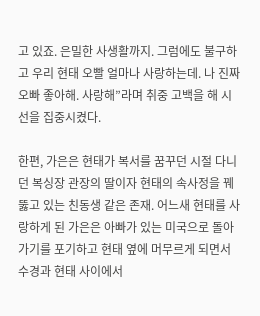고 있죠. 은밀한 사생활까지. 그럼에도 불구하고 우리 현태 오빨 얼마나 사랑하는데. 나 진짜 오빠 좋아해. 사랑해”라며 취중 고백을 해 시선을 집중시켰다.

한편, 가은은 현태가 복서를 꿈꾸던 시절 다니던 복싱장 관장의 딸이자 현태의 속사정을 꿰뚫고 있는 친동생 같은 존재. 어느새 현태를 사랑하게 된 가은은 아빠가 있는 미국으로 돌아가기를 포기하고 현태 옆에 머무르게 되면서 수경과 현태 사이에서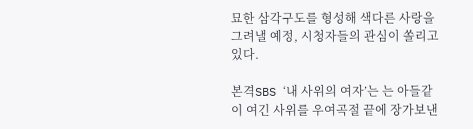묘한 삼각구도를 형성해 색다른 사랑을 그려낼 예정, 시청자들의 관심이 쏠리고 있다.

본격SBS ‘내 사위의 여자’는 는 아들같이 여긴 사위를 우여곡절 끝에 장가보낸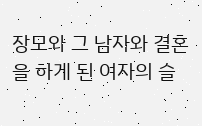장모와 그 남자와 결혼을 하게 된 여자의 슬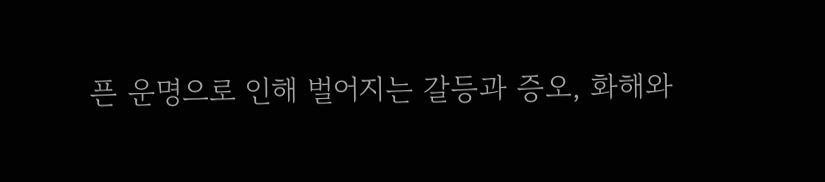픈 운명으로 인해 벌어지는 갈등과 증오, 화해와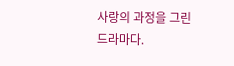사랑의 과정을 그린 드라마다.